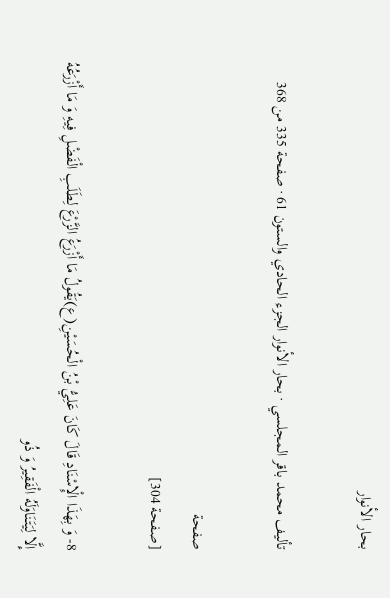بحار الأنوار

تأليف محمد باقر المجلسي · بحار الأنوار الجزء الحادي والستون 61 · صفحة 335 من 368

صفحة
[صفحة 304]

8- وَ بِهَذَا الْإِسْنَادِ قَالَ كَانَ عَلِيُّ بْنُ الْحُسَيْنِ(ع)يَقُولُ مَا أَزْرَعُ الزَّرْعَ لِطَلَبِ الْفَضْلِ فِيهِ وَ مَا أَزْرَعُهُ إِلَّا لِيَتَنَاوَلَهُ الْفَقِيرُ وَ ذُو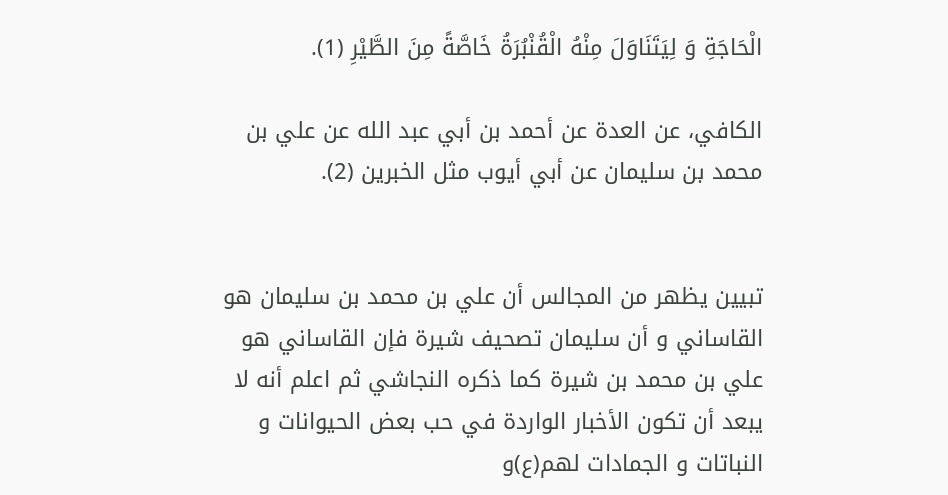الْحَاجَةِ وَ لِيَتَنَاوَلَ مِنْهُ الْقُنْبُرَةُ خَاصَّةً مِنَ الطَّيْرِ (1).

الكافي، عن العدة عن أحمد بن أبي عبد الله عن علي بن محمد بن سليمان عن أبي أيوب مثل الخبرين (2).


تبيين يظهر من المجالس أن علي بن محمد بن سليمان هو القاساني و أن سليمان تصحيف شيرة فإن القاساني هو علي بن محمد بن شيرة كما ذكره النجاشي ثم اعلم أنه لا يبعد أن تكون الأخبار الواردة في حب بعض الحيوانات و النباتات و الجمادات لهم(ع)و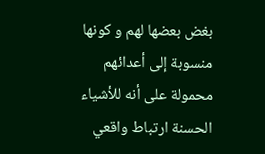بغض بعضها لهم و كونها منسوبة إلى أعدائهم محمولة على أنه للأشياء الحسنة ارتباط واقعي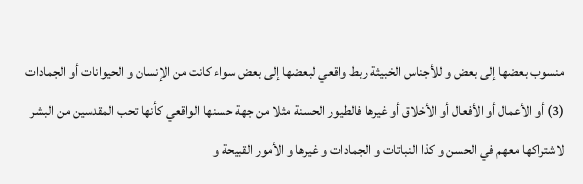منسوب بعضها إلى بعض و للأجناس الخبيثة ربط واقعي لبعضها إلى بعض سواء كانت من الإنسان و الحيوانات أو الجمادات (3) أو الأعمال أو الأفعال أو الأخلاق أو غيرها فالطيور الحسنة مثلا من جهة حسنها الواقعي كأنها تحب المقدسين من البشر لاشتراكها معهم في الحسن و كذا النباتات و الجمادات و غيرها و الأمور القبيحة و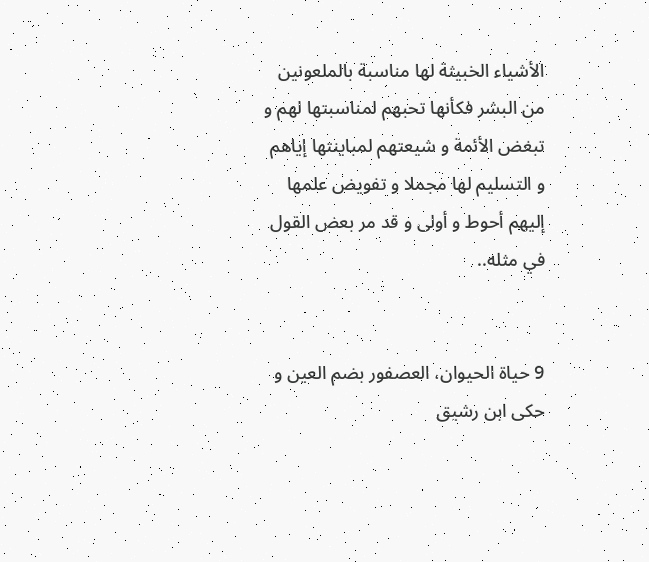الأشياء الخبيثة لها مناسبة بالملعونين من البشر فكأنها تحبهم لمناسبتها لهم و تبغض الأئمة و شيعتهم لمباينتها إياهم و التسليم لها مجملا و تفويض علمها إليهم أحوط و أولى و قد مر بعض القول في مثله..


9 حياة الحيوان، العصفور بضم العين و حكى ابن رشيق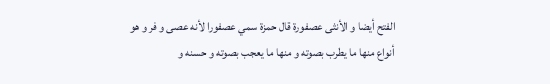الفتح أيضا و الأنثى عصفورة قال حمزة سمي عصفورا لأنه عصى و فر و هو أنواع منها ما يطرب بصوته و منها ما يعجب بصوته و حسنه و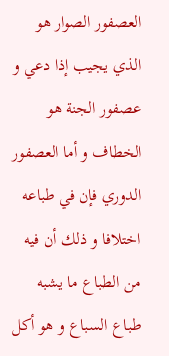العصفور الصوار هو الذي يجيب إذا دعي و عصفور الجنة هو الخطاف و أما العصفور الدوري فإن في طباعه اختلافا و ذلك أن فيه من الطباع ما يشبه طباع السباع و هو أكل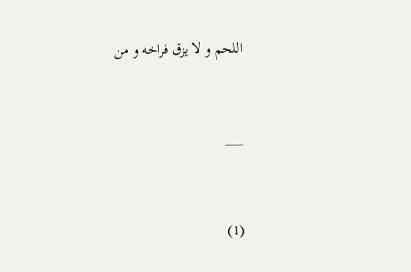اللحم و لا يزق فراخه و من


___


(1)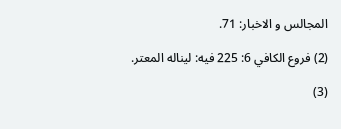المجالس و الاخبار: 71.

(2) فروع الكافي 6: 225 فيه: ليناله المعتر.

(3)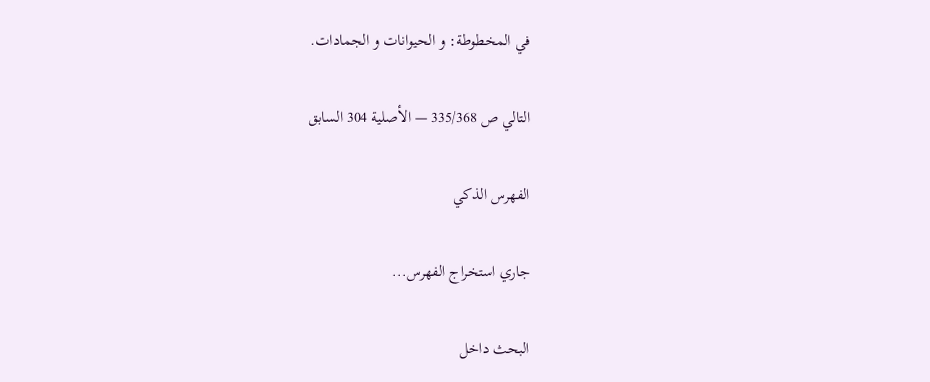في المخطوطة: و الحيوانات و الجمادات.

التالي ص 335/368 — الأصلية 304 السابق

الفهرس الذكي

جاري استخراج الفهرس...

البحث داخل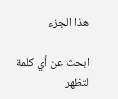هذا الجزء

ابحث عن أي كلمة لتظهر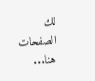لك الصفحات هنا...